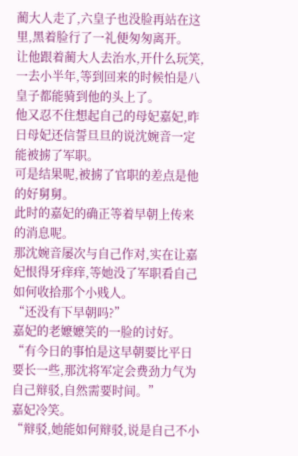蔺大人走了,六皇子也没脸再站在这里,黑着脸行了一礼便匆匆离开。
让他跟着蔺大人去治水,开什么玩笑,一去小半年,等到回来的时候怕是八皇子都能骑到他的头上了。
他又忍不住想起自己的母妃嘉妃,昨日母妃还信誓旦旦的说沈婉音一定能被掳了军职。
可是结果呢,被掳了官职的差点是他的好舅舅。
此时的嘉妃的确正等着早朝上传来的消息呢。
那沈婉音屡次与自己作对,实在让嘉妃恨得牙痒痒,等她没了军职看自己如何收拾那个小贱人。
“还没有下早朝吗?”
嘉妃的老嬷嬷笑的一脸的讨好。
“有今日的事怕是这早朝要比平日要长一些,那沈将军定会费劲力气为自己辩驳,自然需要时间。”
嘉妃冷笑。
“辩驳,她能如何辩驳,说是自己不小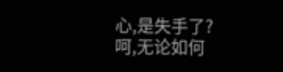心,是失手了?
呵,无论如何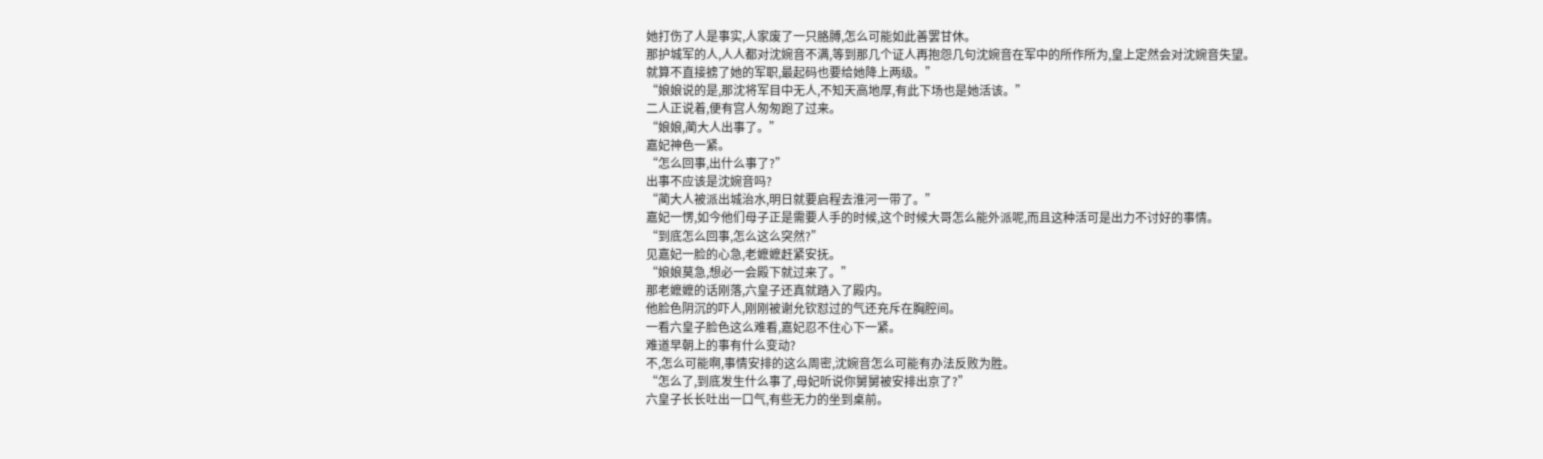她打伤了人是事实,人家废了一只胳膊,怎么可能如此善罢甘休。
那护城军的人,人人都对沈婉音不满,等到那几个证人再抱怨几句沈婉音在军中的所作所为,皇上定然会对沈婉音失望。
就算不直接掳了她的军职,最起码也要给她降上两级。”
“娘娘说的是,那沈将军目中无人,不知天高地厚,有此下场也是她活该。”
二人正说着,便有宫人匆匆跑了过来。
“娘娘,蔺大人出事了。”
嘉妃神色一紧。
“怎么回事,出什么事了?”
出事不应该是沈婉音吗?
“蔺大人被派出城治水,明日就要启程去淮河一带了。”
嘉妃一愣,如今他们母子正是需要人手的时候,这个时候大哥怎么能外派呢,而且这种活可是出力不讨好的事情。
“到底怎么回事,怎么这么突然?”
见嘉妃一脸的心急,老嬷嬷赶紧安抚。
“娘娘莫急,想必一会殿下就过来了。”
那老嬷嬷的话刚落,六皇子还真就踏入了殿内。
他脸色阴沉的吓人,刚刚被谢允钦怼过的气还充斥在胸腔间。
一看六皇子脸色这么难看,嘉妃忍不住心下一紧。
难道早朝上的事有什么变动?
不,怎么可能啊,事情安排的这么周密,沈婉音怎么可能有办法反败为胜。
“怎么了,到底发生什么事了,母妃听说你舅舅被安排出京了?”
六皇子长长吐出一口气,有些无力的坐到桌前。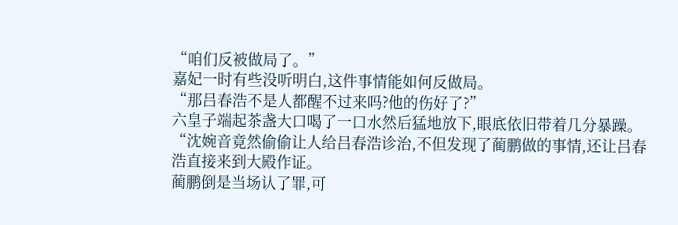“咱们反被做局了。”
嘉妃一时有些没听明白,这件事情能如何反做局。
“那吕春浩不是人都醒不过来吗?他的伤好了?”
六皇子端起茶盏大口喝了一口水然后猛地放下,眼底依旧带着几分暴躁。
“沈婉音竟然偷偷让人给吕春浩诊治,不但发现了蔺鹏做的事情,还让吕春浩直接来到大殿作证。
蔺鹏倒是当场认了罪,可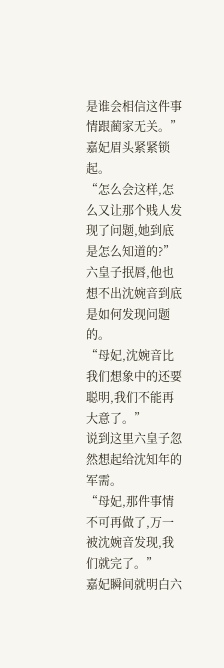是谁会相信这件事情跟蔺家无关。”
嘉妃眉头紧紧锁起。
“怎么会这样,怎么又让那个贱人发现了问题,她到底是怎么知道的?”
六皇子抿唇,他也想不出沈婉音到底是如何发现问题的。
“母妃,沈婉音比我们想象中的还要聪明,我们不能再大意了。”
说到这里六皇子忽然想起给沈知年的军需。
“母妃,那件事情不可再做了,万一被沈婉音发现,我们就完了。”
嘉妃瞬间就明白六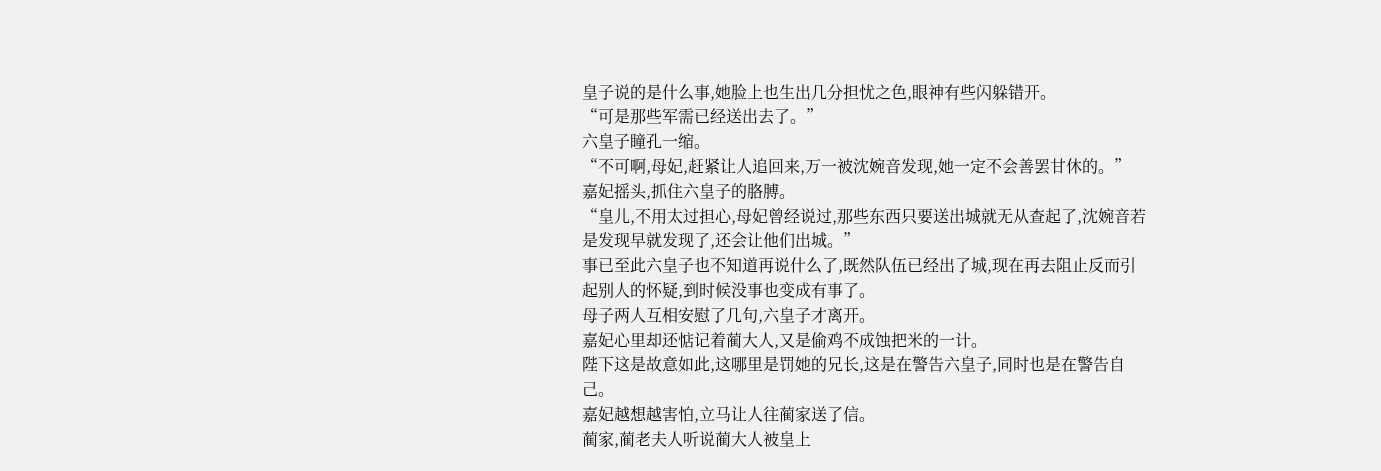皇子说的是什么事,她脸上也生出几分担忧之色,眼神有些闪躲错开。
“可是那些军需已经送出去了。”
六皇子瞳孔一缩。
“不可啊,母妃,赶紧让人追回来,万一被沈婉音发现,她一定不会善罢甘休的。”
嘉妃摇头,抓住六皇子的胳膊。
“皇儿,不用太过担心,母妃曾经说过,那些东西只要送出城就无从查起了,沈婉音若是发现早就发现了,还会让他们出城。”
事已至此六皇子也不知道再说什么了,既然队伍已经出了城,现在再去阻止反而引起别人的怀疑,到时候没事也变成有事了。
母子两人互相安慰了几句,六皇子才离开。
嘉妃心里却还惦记着蔺大人,又是偷鸡不成蚀把米的一计。
陛下这是故意如此,这哪里是罚她的兄长,这是在警告六皇子,同时也是在警告自己。
嘉妃越想越害怕,立马让人往蔺家送了信。
蔺家,蔺老夫人听说蔺大人被皇上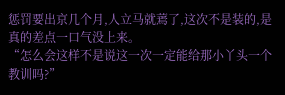惩罚要出京几个月,人立马就蔫了,这次不是装的,是真的差点一口气没上来。
“怎么会这样不是说这一次一定能给那小丫头一个教训吗?”